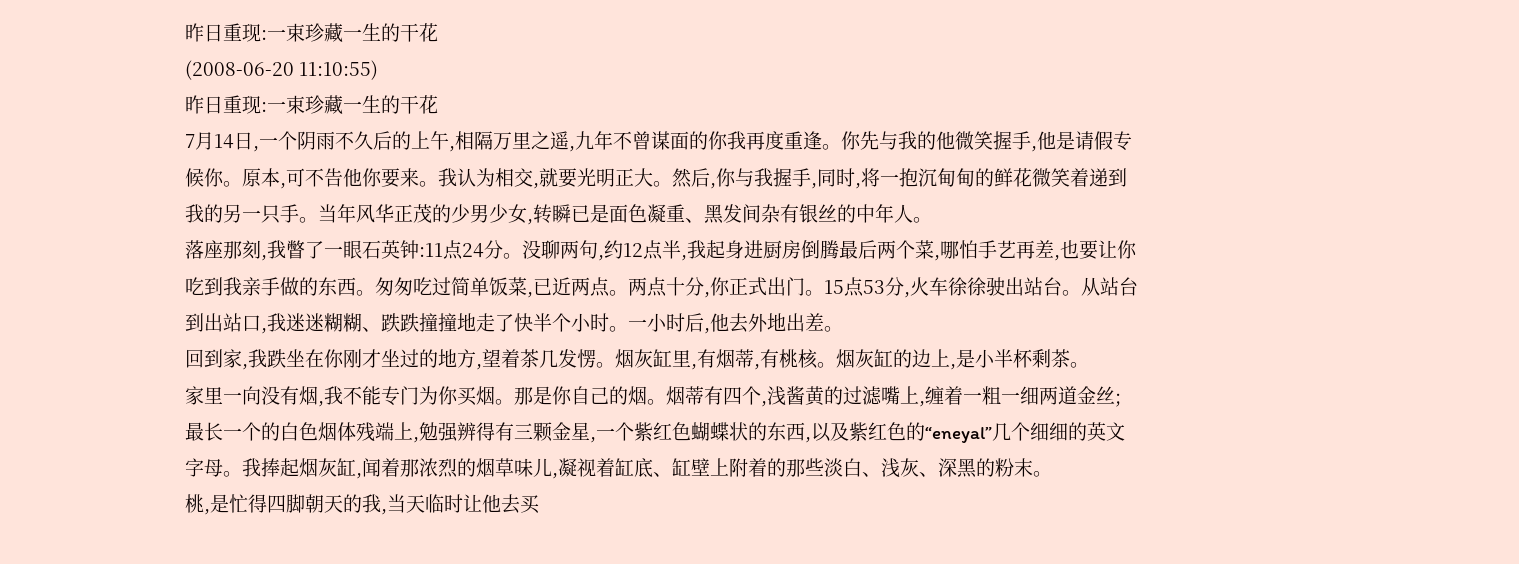昨日重现:一束珍藏一生的干花
(2008-06-20 11:10:55)
昨日重现:一束珍藏一生的干花
7月14日,一个阴雨不久后的上午,相隔万里之遥,九年不曾谋面的你我再度重逢。你先与我的他微笑握手,他是请假专候你。原本,可不告他你要来。我认为相交,就要光明正大。然后,你与我握手,同时,将一抱沉甸甸的鲜花微笑着递到我的另一只手。当年风华正茂的少男少女,转瞬已是面色凝重、黑发间杂有银丝的中年人。
落座那刻,我瞥了一眼石英钟:11点24分。没聊两句,约12点半,我起身进厨房倒腾最后两个菜,哪怕手艺再差,也要让你吃到我亲手做的东西。匆匆吃过简单饭菜,已近两点。两点十分,你正式出门。15点53分,火车徐徐驶出站台。从站台到出站口,我迷迷糊糊、跌跌撞撞地走了快半个小时。一小时后,他去外地出差。
回到家,我跌坐在你刚才坐过的地方,望着茶几发愣。烟灰缸里,有烟蒂,有桃核。烟灰缸的边上,是小半杯剩茶。
家里一向没有烟,我不能专门为你买烟。那是你自己的烟。烟蒂有四个,浅酱黄的过滤嘴上,缠着一粗一细两道金丝;最长一个的白色烟体残端上,勉强辨得有三颗金星,一个紫红色蝴蝶状的东西,以及紫红色的“eneyal”几个细细的英文字母。我捧起烟灰缸,闻着那浓烈的烟草味儿,凝视着缸底、缸壁上附着的那些淡白、浅灰、深黑的粉末。
桃,是忙得四脚朝天的我,当天临时让他去买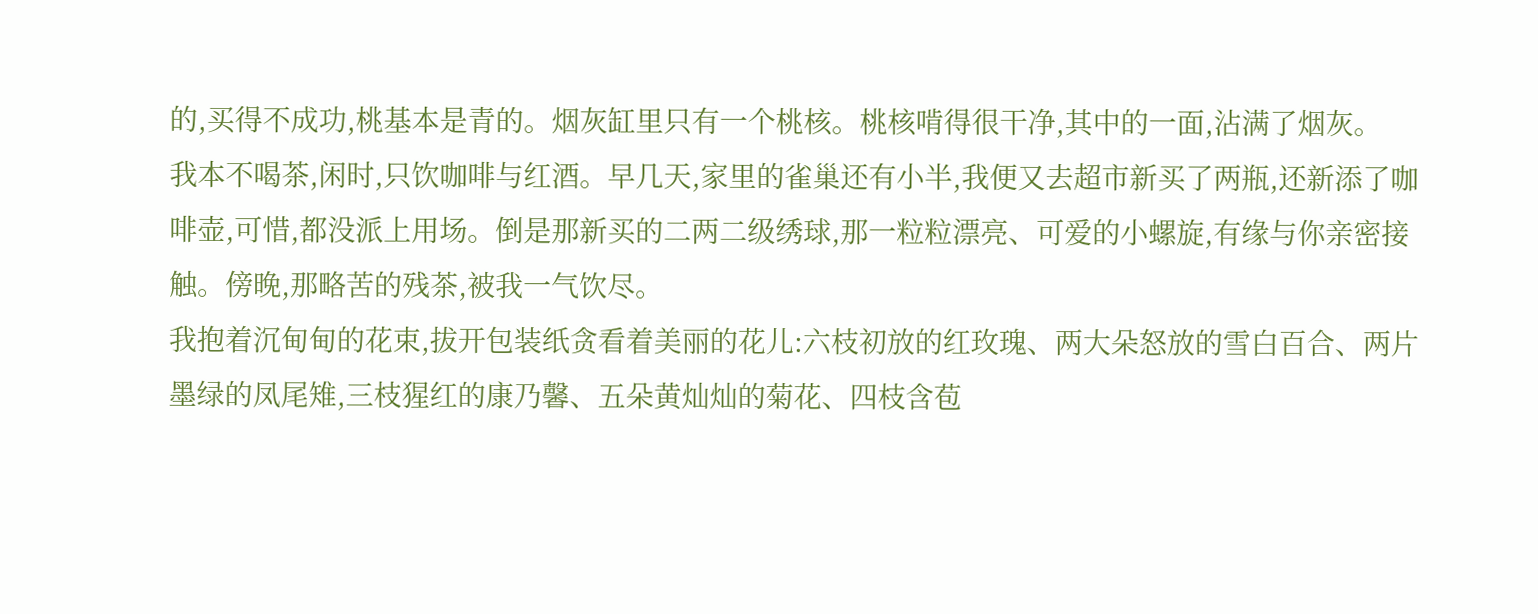的,买得不成功,桃基本是青的。烟灰缸里只有一个桃核。桃核啃得很干净,其中的一面,沾满了烟灰。
我本不喝茶,闲时,只饮咖啡与红酒。早几天,家里的雀巢还有小半,我便又去超市新买了两瓶,还新添了咖啡壶,可惜,都没派上用场。倒是那新买的二两二级绣球,那一粒粒漂亮、可爱的小螺旋,有缘与你亲密接触。傍晚,那略苦的残茶,被我一气饮尽。
我抱着沉甸甸的花束,拔开包装纸贪看着美丽的花儿:六枝初放的红玫瑰、两大朵怒放的雪白百合、两片墨绿的凤尾雉,三枝猩红的康乃馨、五朵黄灿灿的菊花、四枝含苞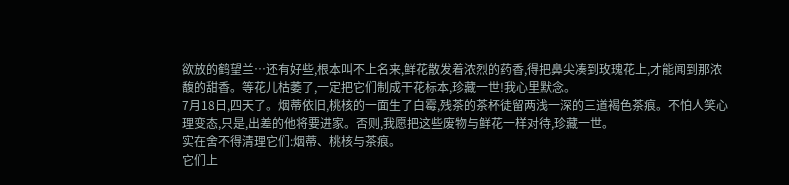欲放的鹤望兰…还有好些,根本叫不上名来,鲜花散发着浓烈的药香,得把鼻尖凑到玫瑰花上,才能闻到那浓馥的甜香。等花儿枯萎了,一定把它们制成干花标本,珍藏一世!我心里默念。
7月18日,四天了。烟蒂依旧,桃核的一面生了白霉,残茶的茶杯徒留两浅一深的三道褐色茶痕。不怕人笑心理变态,只是,出差的他将要进家。否则,我愿把这些废物与鲜花一样对待,珍藏一世。
实在舍不得清理它们:烟蒂、桃核与茶痕。
它们上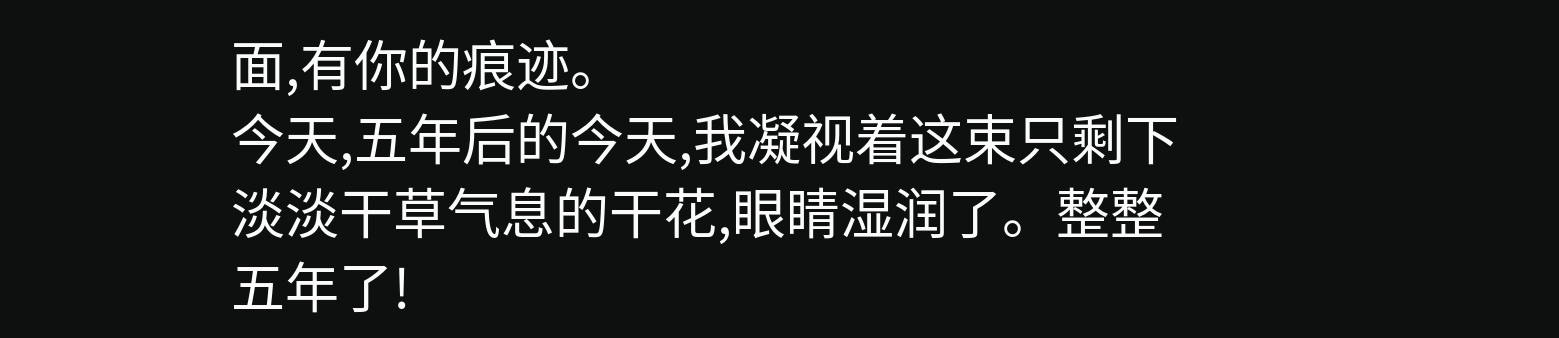面,有你的痕迹。
今天,五年后的今天,我凝视着这束只剩下淡淡干草气息的干花,眼睛湿润了。整整五年了!